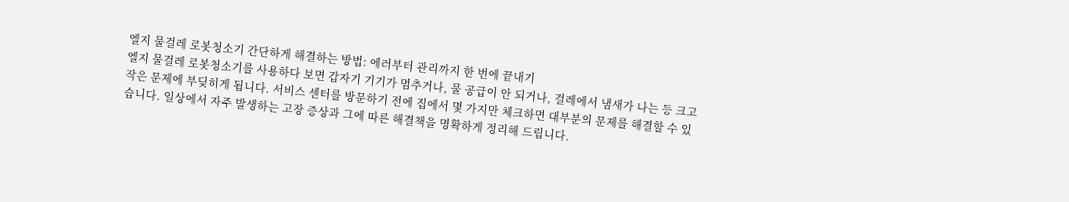엘지 물걸레 로봇청소기 간단하게 해결하는 방법: 에러부터 관리까지 한 번에 끝내기
엘지 물걸레 로봇청소기를 사용하다 보면 갑자기 기기가 멈추거나, 물 공급이 안 되거나, 걸레에서 냄새가 나는 등 크고 작은 문제에 부딪히게 됩니다. 서비스 센터를 방문하기 전에 집에서 몇 가지만 체크하면 대부분의 문제를 해결할 수 있습니다. 일상에서 자주 발생하는 고장 증상과 그에 따른 해결책을 명확하게 정리해 드립니다.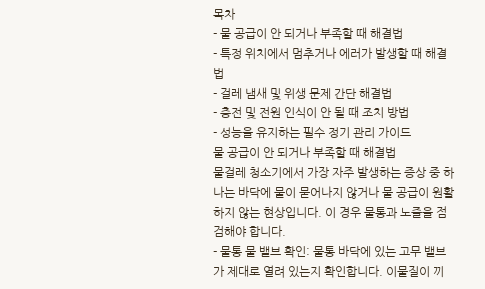목차
- 물 공급이 안 되거나 부족할 때 해결법
- 특정 위치에서 멈추거나 에러가 발생할 때 해결법
- 걸레 냄새 및 위생 문제 간단 해결법
- 충전 및 전원 인식이 안 될 때 조치 방법
- 성능을 유지하는 필수 정기 관리 가이드
물 공급이 안 되거나 부족할 때 해결법
물걸레 청소기에서 가장 자주 발생하는 증상 중 하나는 바닥에 물이 묻어나지 않거나 물 공급이 원활하지 않는 현상입니다. 이 경우 물통과 노즐을 점검해야 합니다.
- 물통 물 밸브 확인: 물통 바닥에 있는 고무 밸브가 제대로 열려 있는지 확인합니다. 이물질이 끼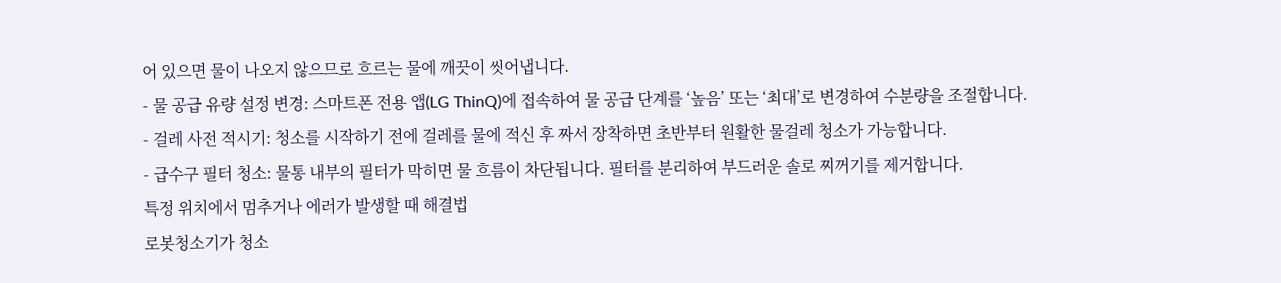어 있으면 물이 나오지 않으므로 흐르는 물에 깨끗이 씻어냅니다.
- 물 공급 유량 설정 변경: 스마트폰 전용 앱(LG ThinQ)에 접속하여 물 공급 단계를 ‘높음’ 또는 ‘최대’로 변경하여 수분량을 조절합니다.
- 걸레 사전 적시기: 청소를 시작하기 전에 걸레를 물에 적신 후 짜서 장착하면 초반부터 원활한 물걸레 청소가 가능합니다.
- 급수구 필터 청소: 물통 내부의 필터가 막히면 물 흐름이 차단됩니다. 필터를 분리하여 부드러운 솔로 찌꺼기를 제거합니다.
특정 위치에서 멈추거나 에러가 발생할 때 해결법
로봇청소기가 청소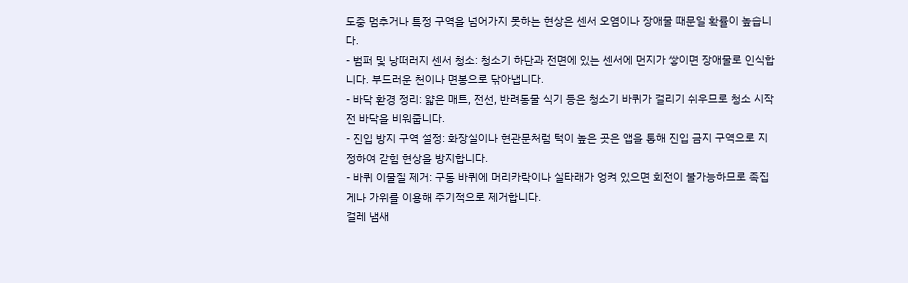도중 멈추거나 특정 구역을 넘어가지 못하는 현상은 센서 오염이나 장애물 때문일 확률이 높습니다.
- 범퍼 및 낭떠러지 센서 청소: 청소기 하단과 전면에 있는 센서에 먼지가 쌓이면 장애물로 인식합니다. 부드러운 천이나 면봉으로 닦아냅니다.
- 바닥 환경 정리: 얇은 매트, 전선, 반려동물 식기 등은 청소기 바퀴가 걸리기 쉬우므로 청소 시작 전 바닥을 비워줍니다.
- 진입 방지 구역 설정: 화장실이나 현관문처럼 턱이 높은 곳은 앱을 통해 진입 금지 구역으로 지정하여 갇힘 현상을 방지합니다.
- 바퀴 이물질 제거: 구동 바퀴에 머리카락이나 실타래가 엉켜 있으면 회전이 불가능하므로 족집게나 가위를 이용해 주기적으로 제거합니다.
걸레 냄새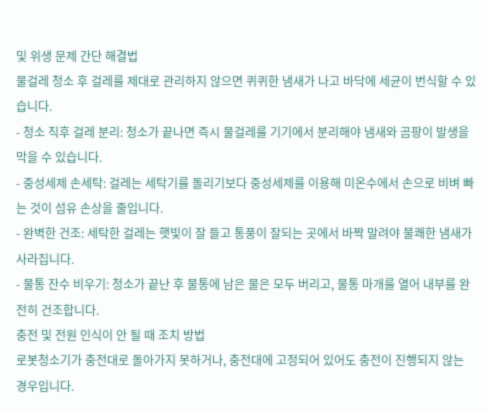및 위생 문제 간단 해결법
물걸레 청소 후 걸레를 제대로 관리하지 않으면 퀴퀴한 냄새가 나고 바닥에 세균이 번식할 수 있습니다.
- 청소 직후 걸레 분리: 청소가 끝나면 즉시 물걸레를 기기에서 분리해야 냄새와 곰팡이 발생을 막을 수 있습니다.
- 중성세제 손세탁: 걸레는 세탁기를 돌리기보다 중성세제를 이용해 미온수에서 손으로 비벼 빠는 것이 섬유 손상을 줄입니다.
- 완벽한 건조: 세탁한 걸레는 햇빛이 잘 들고 통풍이 잘되는 곳에서 바짝 말려야 불쾌한 냄새가 사라집니다.
- 물통 잔수 비우기: 청소가 끝난 후 물통에 남은 물은 모두 버리고, 물통 마개를 열어 내부를 완전히 건조합니다.
충전 및 전원 인식이 안 될 때 조치 방법
로봇청소기가 충전대로 돌아가지 못하거나, 충전대에 고정되어 있어도 충전이 진행되지 않는 경우입니다.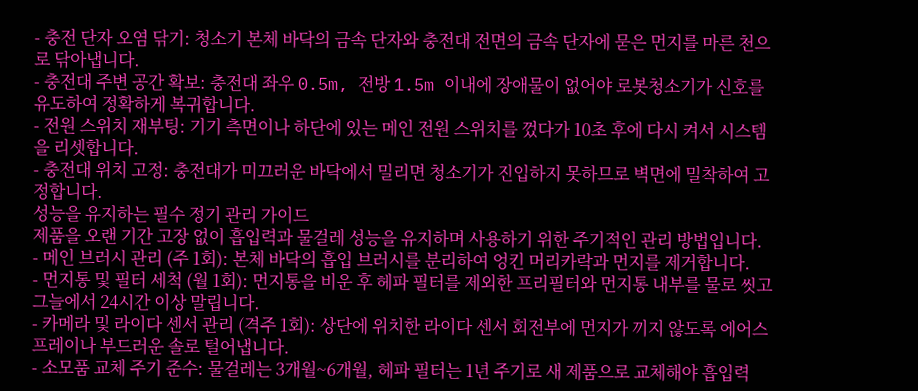- 충전 단자 오염 닦기: 청소기 본체 바닥의 금속 단자와 충전대 전면의 금속 단자에 묻은 먼지를 마른 천으로 닦아냅니다.
- 충전대 주변 공간 확보: 충전대 좌우 0.5m, 전방 1.5m 이내에 장애물이 없어야 로봇청소기가 신호를 유도하여 정확하게 복귀합니다.
- 전원 스위치 재부팅: 기기 측면이나 하단에 있는 메인 전원 스위치를 껐다가 10초 후에 다시 켜서 시스템을 리셋합니다.
- 충전대 위치 고정: 충전대가 미끄러운 바닥에서 밀리면 청소기가 진입하지 못하므로 벽면에 밀착하여 고정합니다.
성능을 유지하는 필수 정기 관리 가이드
제품을 오랜 기간 고장 없이 흡입력과 물걸레 성능을 유지하며 사용하기 위한 주기적인 관리 방법입니다.
- 메인 브러시 관리 (주 1회): 본체 바닥의 흡입 브러시를 분리하여 엉킨 머리카락과 먼지를 제거합니다.
- 먼지통 및 필터 세척 (월 1회): 먼지통을 비운 후 헤파 필터를 제외한 프리필터와 먼지통 내부를 물로 씻고 그늘에서 24시간 이상 말립니다.
- 카메라 및 라이다 센서 관리 (격주 1회): 상단에 위치한 라이다 센서 회전부에 먼지가 끼지 않도록 에어스프레이나 부드러운 솔로 털어냅니다.
- 소모품 교체 주기 준수: 물걸레는 3개월~6개월, 헤파 필터는 1년 주기로 새 제품으로 교체해야 흡입력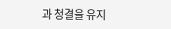과 청결을 유지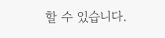할 수 있습니다.